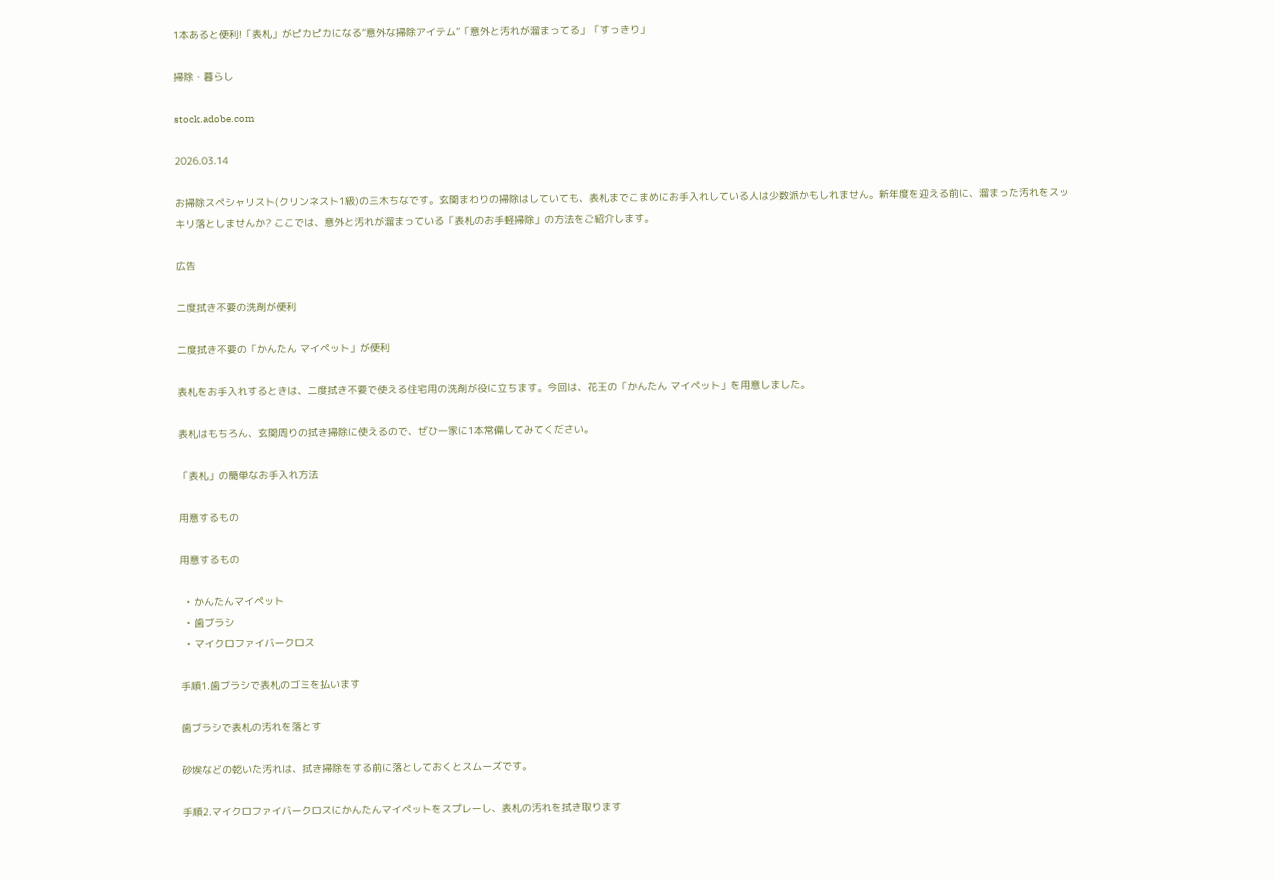1本あると便利!「表札」がピカピカになる“意外な掃除アイテム”「意外と汚れが溜まってる」「すっきり」

掃除・暮らし

stock.adobe.com

2026.03.14

お掃除スペシャリスト(クリンネスト1級)の三木ちなです。玄関まわりの掃除はしていても、表札までこまめにお手入れしている人は少数派かもしれません。新年度を迎える前に、溜まった汚れをスッキリ落としませんか? ここでは、意外と汚れが溜まっている「表札のお手軽掃除」の方法をご紹介します。

広告

二度拭き不要の洗剤が便利

二度拭き不要の「かんたん マイペット」が便利

表札をお手入れするときは、二度拭き不要で使える住宅用の洗剤が役に立ちます。今回は、花王の「かんたん マイペット」を用意しました。

表札はもちろん、玄関周りの拭き掃除に使えるので、ぜひ一家に1本常備してみてください。

「表札」の簡単なお手入れ方法

用意するもの

用意するもの

  • かんたんマイペット
  • 歯ブラシ
  • マイクロファイバークロス

手順1.歯ブラシで表札のゴミを払います

歯ブラシで表札の汚れを落とす

砂埃などの乾いた汚れは、拭き掃除をする前に落としておくとスムーズです。

手順2.マイクロファイバークロスにかんたんマイペットをスプレーし、表札の汚れを拭き取ります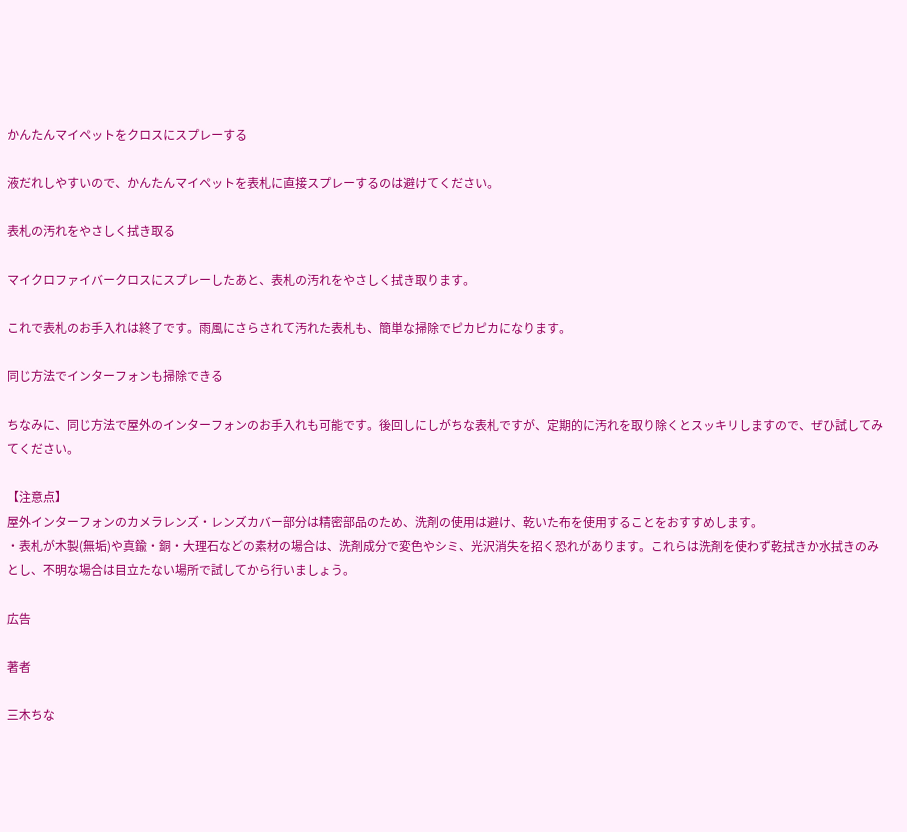かんたんマイペットをクロスにスプレーする

液だれしやすいので、かんたんマイペットを表札に直接スプレーするのは避けてください。

表札の汚れをやさしく拭き取る

マイクロファイバークロスにスプレーしたあと、表札の汚れをやさしく拭き取ります。

これで表札のお手入れは終了です。雨風にさらされて汚れた表札も、簡単な掃除でピカピカになります。

同じ方法でインターフォンも掃除できる

ちなみに、同じ方法で屋外のインターフォンのお手入れも可能です。後回しにしがちな表札ですが、定期的に汚れを取り除くとスッキリしますので、ぜひ試してみてください。

【注意点】
屋外インターフォンのカメラレンズ・レンズカバー部分は精密部品のため、洗剤の使用は避け、乾いた布を使用することをおすすめします。
・表札が木製(無垢)や真鍮・銅・大理石などの素材の場合は、洗剤成分で変色やシミ、光沢消失を招く恐れがあります。これらは洗剤を使わず乾拭きか水拭きのみとし、不明な場合は目立たない場所で試してから行いましょう。

広告

著者

三木ちな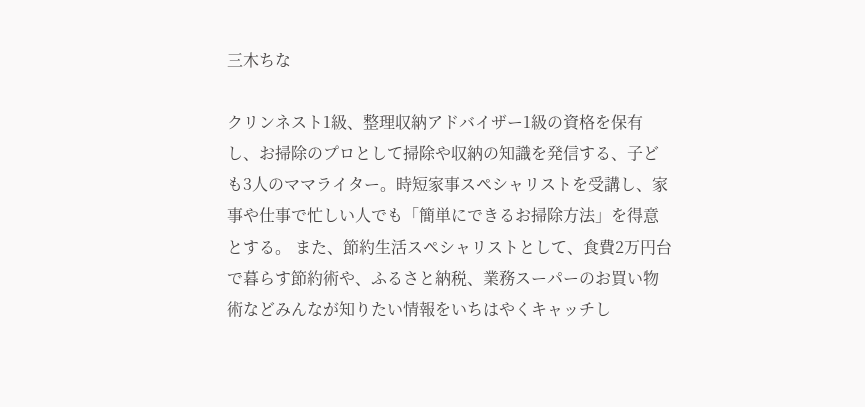三木ちな

クリンネスト1級、整理収納アドバイザー1級の資格を保有し、お掃除のプロとして掃除や収納の知識を発信する、子ども3人のママライター。時短家事スペシャリストを受講し、家事や仕事で忙しい人でも「簡単にできるお掃除方法」を得意とする。 また、節約生活スペシャリストとして、食費2万円台で暮らす節約術や、ふるさと納税、業務スーパーのお買い物術などみんなが知りたい情報をいちはやくキャッチし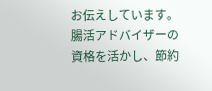お伝えしています。 腸活アドバイザーの資格を活かし、節約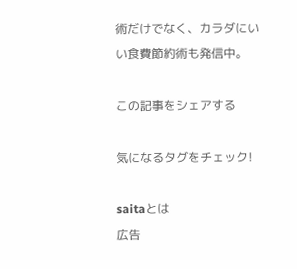術だけでなく、カラダにいい食費節約術も発信中。

この記事をシェアする

気になるタグをチェック!

saitaとは
広告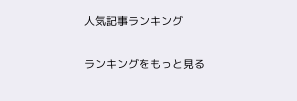人気記事ランキング

ランキングをもっと見る